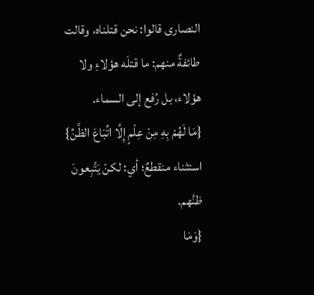النصارى قالوا: نحن قتلناه، وقالت طائفةٌ منهم: ما قتلَه هؤلاءِ ولا هؤلاء، بل رُفع إلى السماء.
{مَا لَهُمْ بِهِ مِنْ عِلْمٍ إِلَّا اتِّبَاعَ الظَّنِّ} استثناء منقطعٌ؛ أي: لكنْ يَتَّبِعونَ ظنَّهم.
{وَمَا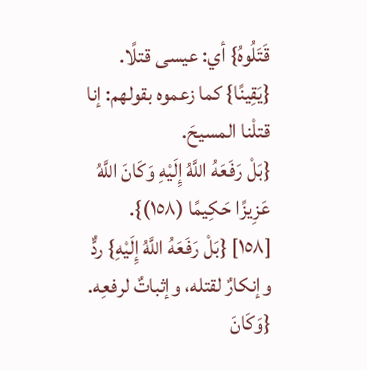قَتَلُوهُ} أي: عيسى قتلًا.
{يَقِينًا} كما زعموه بقولهم: إنا قتلْنا المسيحَ.
{بَلْ رَفَعَهُ اللَّهُ إِلَيْهِ وَكَانَ اللَّهُ عَزِيزًا حَكِيمًا (١٥٨)}.
[١٥٨] {بَلْ رَفَعَهُ اللَّهُ إِلَيْهِ} ردٌّ وإنكارٌ لقتله، وإثباتٌ لرفعِه.
{وَكَانَ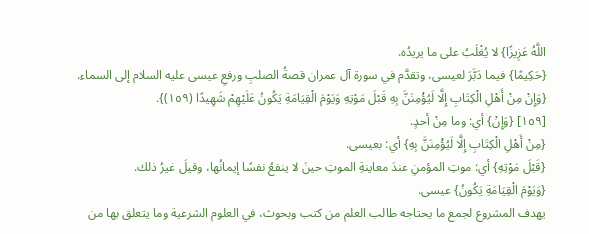اللَّهُ عَزِيزًا} لا يُغْلَبُ على ما يريدُه.
{حَكِيمًا} فيما دَبَّرَ لعيسى، وتقدَّم في سورة آل عمران قصةُ الصلبِ ورفعِ عيسى عليه السلام إلى السماء.
{وَإِنْ مِنْ أَهْلِ الْكِتَابِ إِلَّا لَيُؤْمِنَنَّ بِهِ قَبْلَ مَوْتِهِ وَيَوْمَ الْقِيَامَةِ يَكُونُ عَلَيْهِمْ شَهِيدًا (١٥٩)}.
[١٥٩] {وَإِنْ} أي: وما مِنْ أحدٍ.
{مِنْ أَهْلِ الْكِتَابِ إِلَّا لَيُؤْمِنَنَّ بِهِ} أي: بعيسى.
{قَبْلَ مَوْتِهِ} أي: موتِ المؤمنِ عندَ معاينةِ الموتِ حينَ لا ينفعُ نفسًا إيمانُها، وقيلَ غيرُ ذلك.
{وَيَوْمَ الْقِيَامَةِ يَكُونُ} عيسى.
يهدف المشروع لجمع ما يحتاجه طالب العلم من كتب وبحوث، في العلوم الشرعية وما يتعلق بها من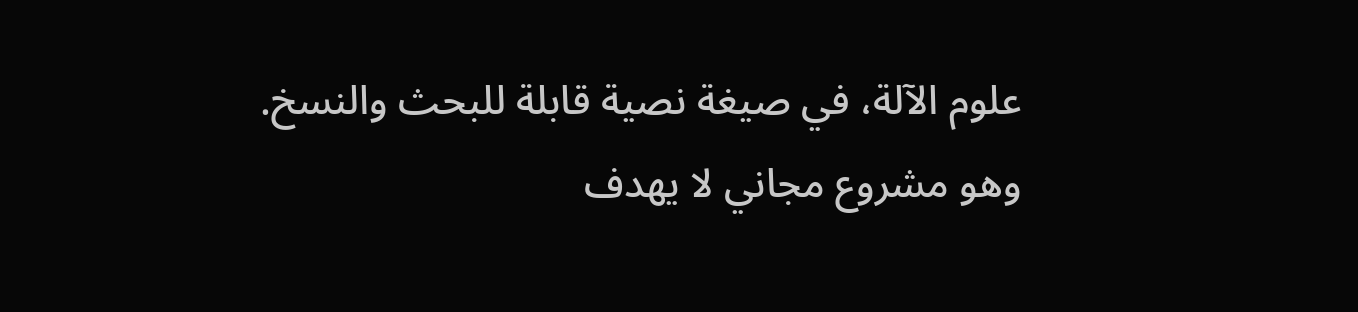علوم الآلة، في صيغة نصية قابلة للبحث والنسخ.
وهو مشروع مجاني لا يهدف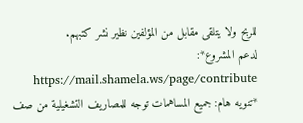للربح ولا يتلقى مقابل من المؤلفين نظير نشر كتبهم.
لدعم المشروع*: https://mail.shamela.ws/page/contribute
*تنويه هام: جميع المساهمات توجه للمصاريف التشغيلية من صف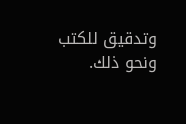وتدقيق للكتب ونحو ذلك.